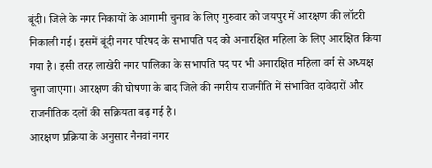बूंदी। जिले के नगर निकायों के आगामी चुनाव के लिए गुरुवार को जयपुर में आरक्षण की लॉटरी निकाली गई। इसमें बूंदी नगर परिषद के सभापति पद को अनारक्षित महिला के लिए आरक्षित किया गया है। इसी तरह लाखेरी नगर पालिका के सभापति पद पर भी अनारक्षित महिला वर्ग से अध्यक्ष चुना जाएगा। आरक्षण की घोषणा के बाद जिले की नगरीय राजनीति में संभावित दावेदारों और राजनीतिक दलों की सक्रियता बढ़ गई है।
आरक्षण प्रक्रिया के अनुसार नैनवां नगर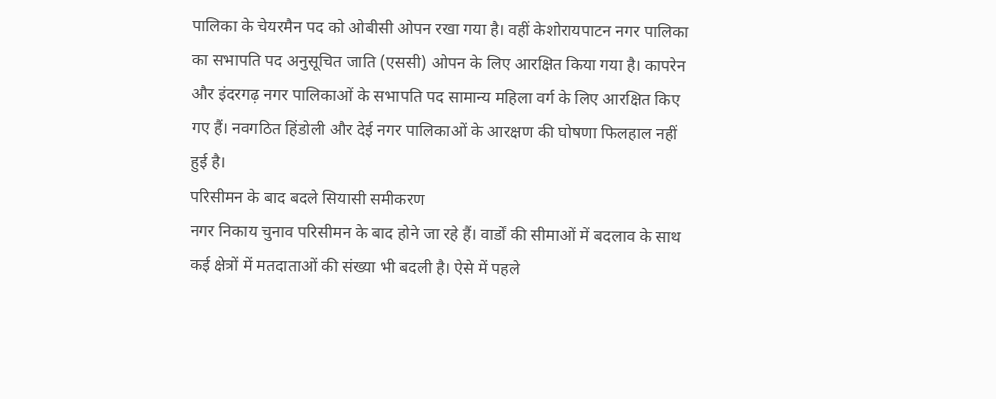पालिका के चेयरमैन पद को ओबीसी ओपन रखा गया है। वहीं केशोरायपाटन नगर पालिका का सभापति पद अनुसूचित जाति (एससी) ओपन के लिए आरक्षित किया गया है। कापरेन और इंदरगढ़ नगर पालिकाओं के सभापति पद सामान्य महिला वर्ग के लिए आरक्षित किए गए हैं। नवगठित हिंडोली और देई नगर पालिकाओं के आरक्षण की घोषणा फिलहाल नहीं हुई है।
परिसीमन के बाद बदले सियासी समीकरण
नगर निकाय चुनाव परिसीमन के बाद होने जा रहे हैं। वार्डों की सीमाओं में बदलाव के साथ कई क्षेत्रों में मतदाताओं की संख्या भी बदली है। ऐसे में पहले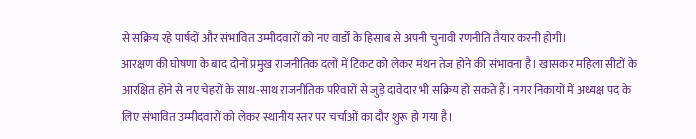से सक्रिय रहे पार्षदों और संभावित उम्मीदवारों को नए वार्डों के हिसाब से अपनी चुनावी रणनीति तैयार करनी होगी।
आरक्षण की घोषणा के बाद दोनों प्रमुख राजनीतिक दलों में टिकट को लेकर मंथन तेज होने की संभावना है। खासकर महिला सीटों के आरक्षित होने से नए चेहरों के साथ-साथ राजनीतिक परिवारों से जुड़े दावेदार भी सक्रिय हो सकते हैं। नगर निकायों में अध्यक्ष पद के लिए संभावित उम्मीदवारों को लेकर स्थानीय स्तर पर चर्चाओं का दौर शुरू हो गया है।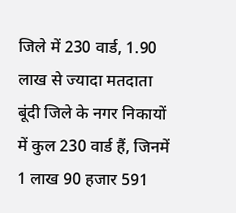जिले में 230 वार्ड, 1.90 लाख से ज्यादा मतदाता
बूंदी जिले के नगर निकायों में कुल 230 वार्ड हैं, जिनमें 1 लाख 90 हजार 591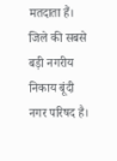मतदाता हैं। जिले की सबसे बड़ी नगरीय निकाय बूंदी नगर परिषद है।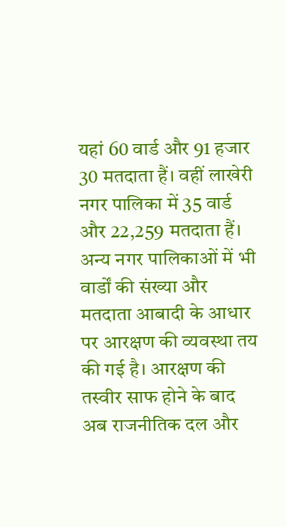यहां 60 वार्ड और 91 हजार 30 मतदाता हैं। वहीं लाखेरी नगर पालिका में 35 वार्ड और 22,259 मतदाता हैं।
अन्य नगर पालिकाओं में भी वार्डों की संख्या और मतदाता आबादी के आधार पर आरक्षण की व्यवस्था तय की गई है। आरक्षण की तस्वीर साफ होने के बाद अब राजनीतिक दल और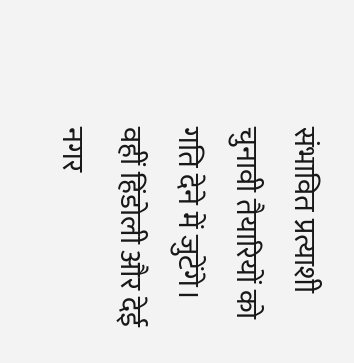संभावित प्रत्याशी चुनावी तैयारियों को गति देने में जुटेंगे। वहीं हिंडोली और देई नगर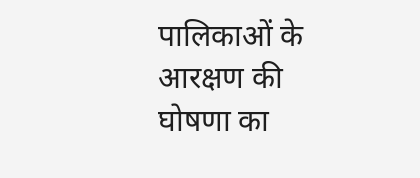पालिकाओं के आरक्षण की घोषणा का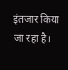इंतजार किया जा रहा है।